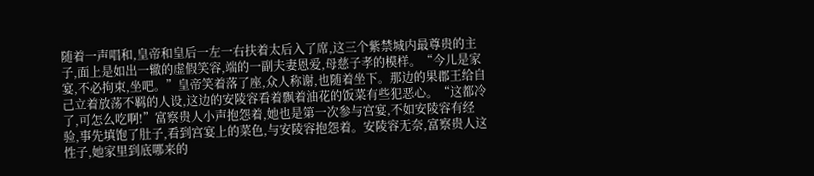随着一声唱和,皇帝和皇后一左一右扶着太后入了席,这三个紫禁城内最尊贵的主子,面上是如出一辙的虚假笑容,端的一副夫妻恩爱,母慈子孝的模样。“今儿是家宴,不必拘束,坐吧。”皇帝笑着落了座,众人称谢,也随着坐下。那边的果郡王给自己立着放荡不羁的人设,这边的安陵容看着飘着油花的饭菜有些犯恶心。“这都冷了,可怎么吃啊!”富察贵人小声抱怨着,她也是第一次参与宫宴,不如安陵容有经验,事先填饱了肚子,看到宫宴上的菜色,与安陵容抱怨着。安陵容无奈,富察贵人这性子,她家里到底哪来的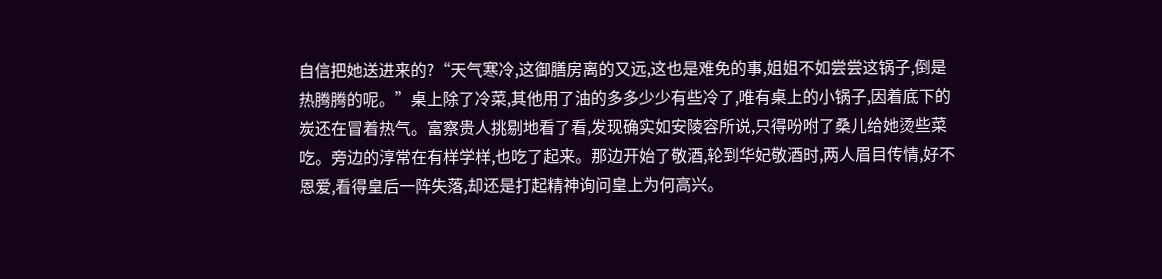自信把她送进来的?“天气寒冷,这御膳房离的又远,这也是难免的事,姐姐不如尝尝这锅子,倒是热腾腾的呢。”桌上除了冷菜,其他用了油的多多少少有些冷了,唯有桌上的小锅子,因着底下的炭还在冒着热气。富察贵人挑剔地看了看,发现确实如安陵容所说,只得吩咐了桑儿给她烫些菜吃。旁边的淳常在有样学样,也吃了起来。那边开始了敬酒,轮到华妃敬酒时,两人眉目传情,好不恩爱,看得皇后一阵失落,却还是打起精神询问皇上为何高兴。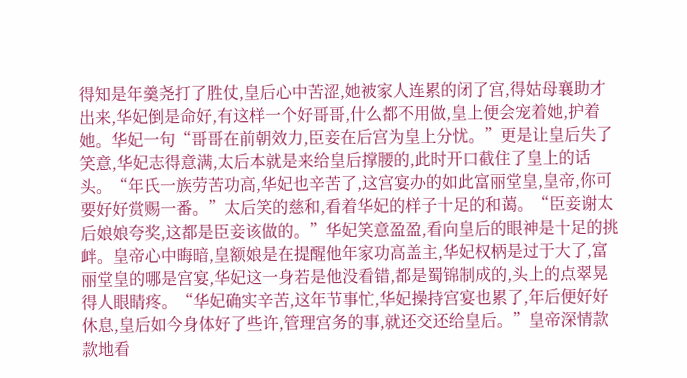得知是年羹尧打了胜仗,皇后心中苦涩,她被家人连累的闭了宫,得姑母襄助才出来,华妃倒是命好,有这样一个好哥哥,什么都不用做,皇上便会宠着她,护着她。华妃一句“哥哥在前朝效力,臣妾在后宫为皇上分忧。”更是让皇后失了笑意,华妃志得意满,太后本就是来给皇后撑腰的,此时开口截住了皇上的话头。“年氏一族劳苦功高,华妃也辛苦了,这宫宴办的如此富丽堂皇,皇帝,你可要好好赏赐一番。”太后笑的慈和,看着华妃的样子十足的和蔼。“臣妾谢太后娘娘夸奖,这都是臣妾该做的。”华妃笑意盈盈,看向皇后的眼神是十足的挑衅。皇帝心中晦暗,皇额娘是在提醒他年家功高盖主,华妃权柄是过于大了,富丽堂皇的哪是宫宴,华妃这一身若是他没看错,都是蜀锦制成的,头上的点翠晃得人眼睛疼。“华妃确实辛苦,这年节事忙,华妃操持宫宴也累了,年后便好好休息,皇后如今身体好了些许,管理宫务的事,就还交还给皇后。”皇帝深情款款地看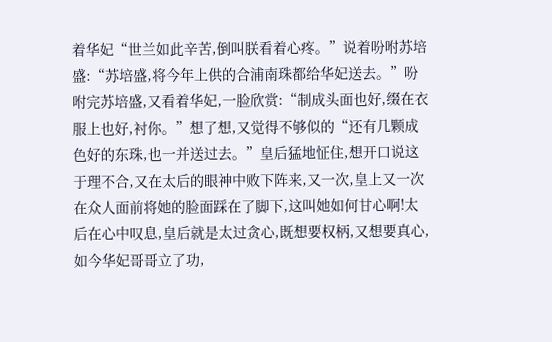着华妃“世兰如此辛苦,倒叫朕看着心疼。”说着吩咐苏培盛:“苏培盛,将今年上供的合浦南珠都给华妃送去。”吩咐完苏培盛,又看着华妃,一脸欣赏:“制成头面也好,缀在衣服上也好,衬你。”想了想,又觉得不够似的“还有几颗成色好的东珠,也一并送过去。”皇后猛地怔住,想开口说这于理不合,又在太后的眼神中败下阵来,又一次,皇上又一次在众人面前将她的脸面踩在了脚下,这叫她如何甘心啊!太后在心中叹息,皇后就是太过贪心,既想要权柄,又想要真心,如今华妃哥哥立了功,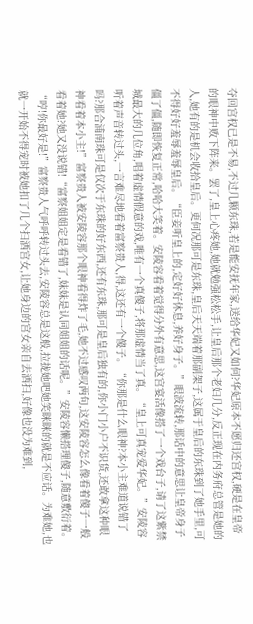夺回宫权已是不易,不过几颗东珠,若是能安抚年家,送给华妃又如何?华妃原本不愿归还宫权,硬是在皇帝的眼神中败下阵来。罢了,皇上心疼她,她就勉强松松手,让皇后那个老妇几分,反正现在内务府总管是她的人,她有的是机会收拾皇后。更何况那可是东珠,皇后天天端着那副架子,这属于皇后的东珠到了她手里,可不得好好羞辱羞辱皇后。“臣妾听皇上的,定好好休息,养好身子。”眼波流转,那话中的意思让皇帝身子僵了僵,随即恢复正常,哈哈大笑着。安陵容看着觉得分外有意思,这宫宴活像搭了一个戏台子,请了这紫禁城最大的几位角,唱着虚情假意的戏,唯有一个真傻子,将那虚情当了真。“皇上可真宠爱华妃。”安陵容听着声音转过头,一言难尽地看着富察贵人,得,这还有一个傻子。“你那是什么眼神?本小主难道说错了吗?那合浦南珠可是仅次于东珠的好东西,还有东珠,那可是皇后独有的,你小门小户不识货,还敢拿这种眼神看着本小主!”富察贵人被安陵容那个眼神看得炸了毛,她不过感叹两句,这安陵容怎么像看着傻子一般看着她?她又没说错!“富察姐姐定是看错了,妹妹是认同姐姐的话呢。”安陵容懒搭理傻子,随意敷衍着。“哼!你最好是!”富察贵人气呼呼转过头去,安陵容总是这般,拉拢她吧她笑眯眯的就是不应话。为难她,也就一开始不得宠时被她扣了几个扫洒宫女,让她身边的宫女亲自去洒扫,好像也没为难到,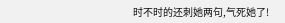时不时的还刺她两句,气死她了!